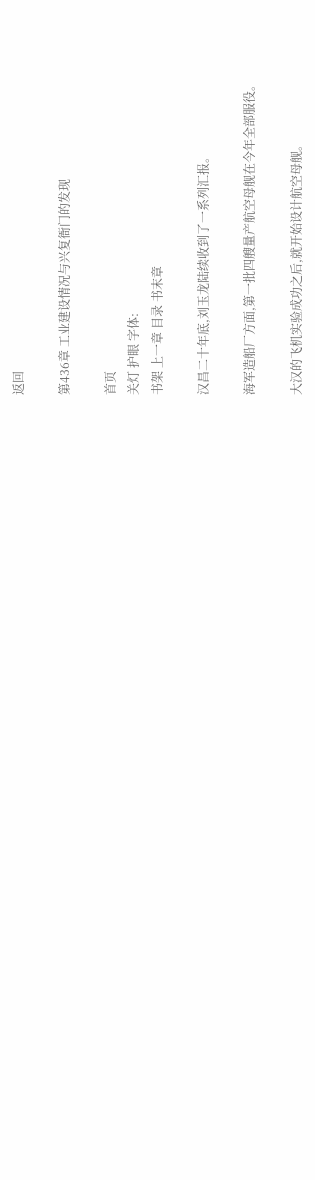返回

第436章 工业建设情况与兴复衙门的发现

首页
关灯 护眼 字体:
书架 上一章 目录 书末章

汉昌二十年底,刘玉龙陆续收到了一系列汇报。

海军造船厂方面,第一批四艘量产航空母舰在今年全部服役。

大汉的飞机实验成功之后,就开始设计航空母舰。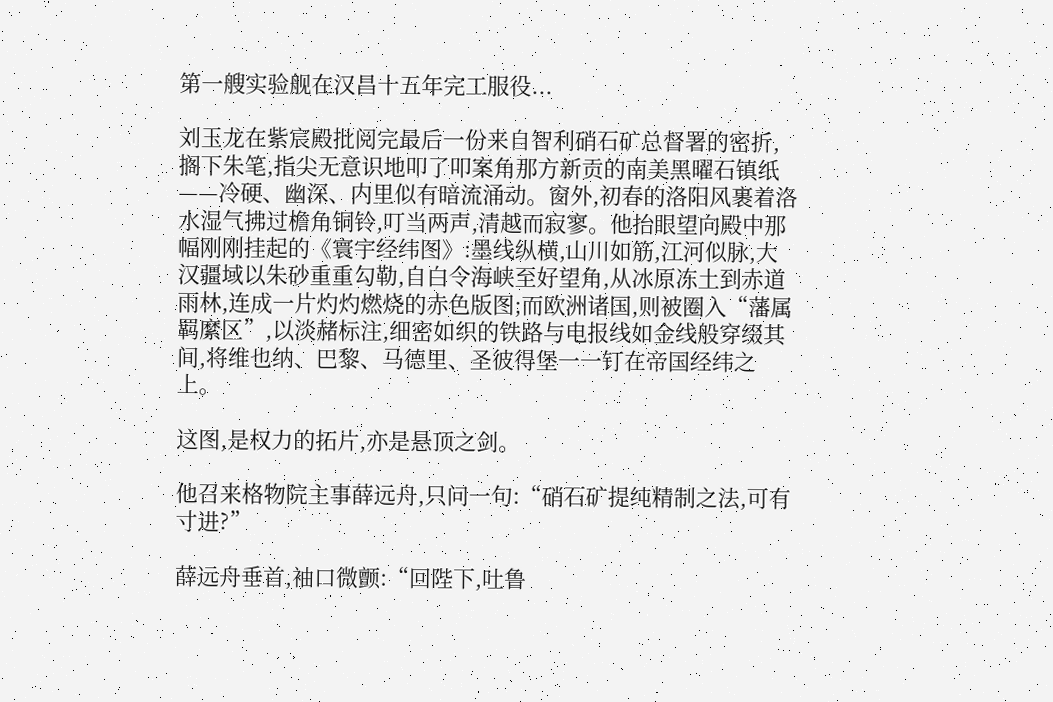第一艘实验舰在汉昌十五年完工服役...

刘玉龙在紫宸殿批阅完最后一份来自智利硝石矿总督署的密折,搁下朱笔,指尖无意识地叩了叩案角那方新贡的南美黑曜石镇纸——冷硬、幽深、内里似有暗流涌动。窗外,初春的洛阳风裹着洛水湿气拂过檐角铜铃,叮当两声,清越而寂寥。他抬眼望向殿中那幅刚刚挂起的《寰宇经纬图》:墨线纵横,山川如筋,江河似脉,大汉疆域以朱砂重重勾勒,自白令海峡至好望角,从冰原冻土到赤道雨林,连成一片灼灼燃烧的赤色版图;而欧洲诸国,则被圈入“藩属羁縻区”,以淡赭标注,细密如织的铁路与电报线如金线般穿缀其间,将维也纳、巴黎、马德里、圣彼得堡一一钉在帝国经纬之上。

这图,是权力的拓片,亦是悬顶之剑。

他召来格物院主事薛远舟,只问一句:“硝石矿提纯精制之法,可有寸进?”

薛远舟垂首,袖口微颤:“回陛下,吐鲁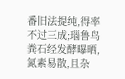番旧法提纯,得率不过三成;瑙鲁鸟粪石经发酵曝晒,氮素易散,且杂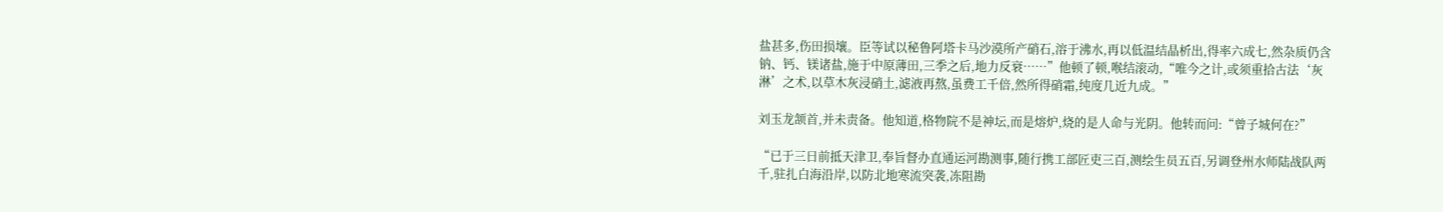盐甚多,伤田损壤。臣等试以秘鲁阿塔卡马沙漠所产硝石,溶于沸水,再以低温结晶析出,得率六成七,然杂质仍含钠、钙、镁诸盐,施于中原薄田,三季之后,地力反衰……”他顿了顿,喉结滚动,“唯今之计,或须重拾古法‘灰淋’之术,以草木灰浸硝土,滤液再熬,虽费工千倍,然所得硝霜,纯度几近九成。”

刘玉龙颔首,并未责备。他知道,格物院不是神坛,而是熔炉,烧的是人命与光阴。他转而问:“曾子城何在?”

“已于三日前抵天津卫,奉旨督办直通运河勘测事,随行携工部匠吏三百,测绘生员五百,另调登州水师陆战队两千,驻扎白海沿岸,以防北地寒流突袭,冻阻勘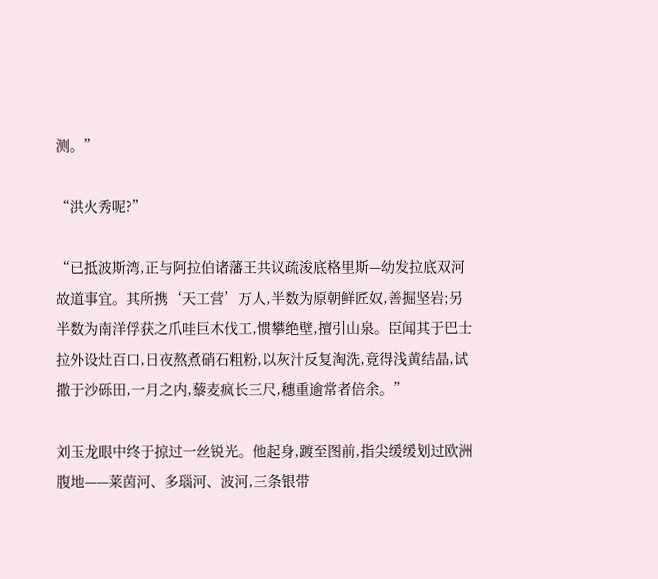测。”

“洪火秀呢?”

“已抵波斯湾,正与阿拉伯诸藩王共议疏浚底格里斯—幼发拉底双河故道事宜。其所携‘天工营’万人,半数为原朝鲜匠奴,善掘坚岩;另半数为南洋俘获之爪哇巨木伐工,惯攀绝壁,擅引山泉。臣闻其于巴士拉外设灶百口,日夜熬煮硝石粗粉,以灰汁反复淘洗,竟得浅黄结晶,试撒于沙砾田,一月之内,藜麦疯长三尺,穗重逾常者倍余。”

刘玉龙眼中终于掠过一丝锐光。他起身,踱至图前,指尖缓缓划过欧洲腹地——莱茵河、多瑙河、波河,三条银带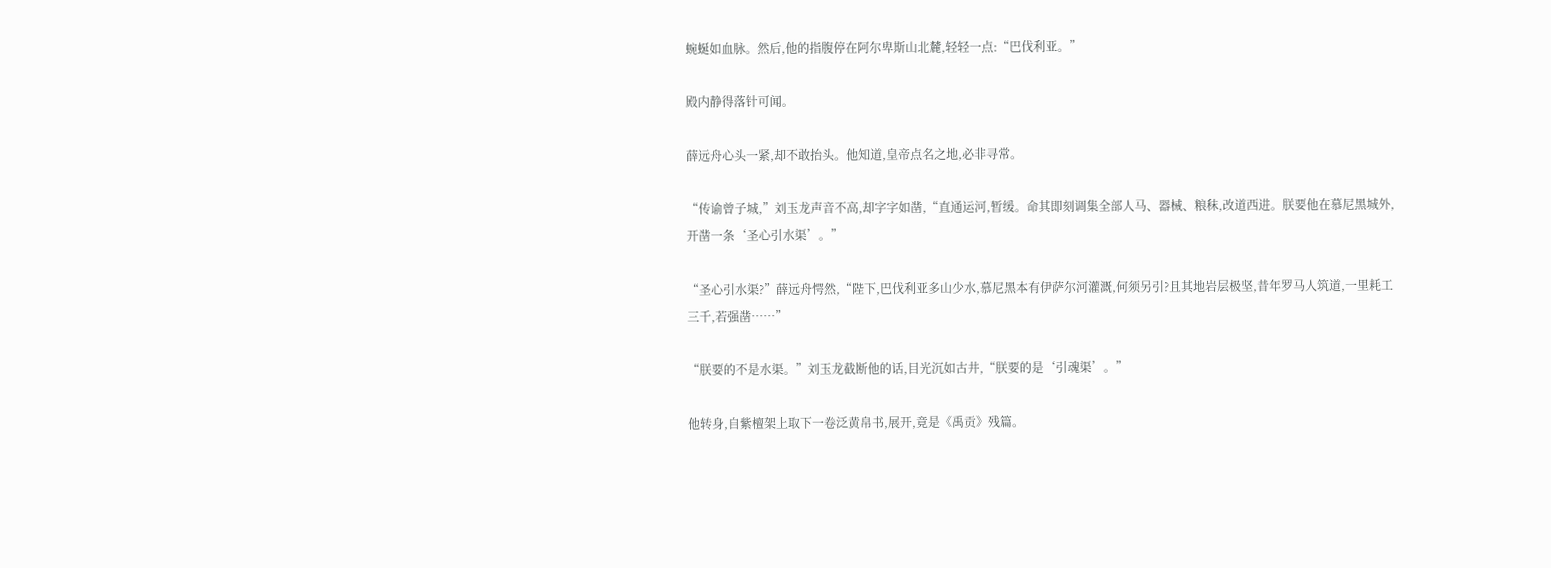蜿蜒如血脉。然后,他的指腹停在阿尔卑斯山北麓,轻轻一点:“巴伐利亚。”

殿内静得落针可闻。

薛远舟心头一紧,却不敢抬头。他知道,皇帝点名之地,必非寻常。

“传谕曾子城,”刘玉龙声音不高,却字字如凿,“直通运河,暂缓。命其即刻调集全部人马、器械、粮秣,改道西进。朕要他在慕尼黑城外,开凿一条‘圣心引水渠’。”

“圣心引水渠?”薛远舟愕然,“陛下,巴伐利亚多山少水,慕尼黑本有伊萨尔河灌溉,何须另引?且其地岩层极坚,昔年罗马人筑道,一里耗工三千,若强凿……”

“朕要的不是水渠。”刘玉龙截断他的话,目光沉如古井,“朕要的是‘引魂渠’。”

他转身,自紫檀架上取下一卷泛黄帛书,展开,竟是《禹贡》残篇。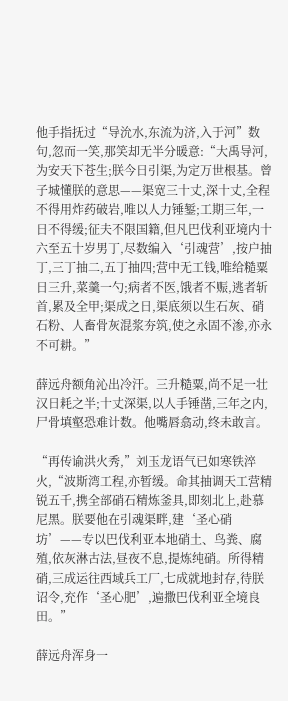他手指抚过“导沇水,东流为济,入于河”数句,忽而一笑,那笑却无半分暖意:“大禹导河,为安天下苍生;朕今日引渠,为定万世根基。曾子城懂朕的意思——渠宽三十丈,深十丈,全程不得用炸药破岩,唯以人力锤錾;工期三年,一日不得缓;征夫不限国籍,但凡巴伐利亚境内十六至五十岁男丁,尽数编入‘引魂营’,按户抽丁,三丁抽二,五丁抽四;营中无工钱,唯给糙粟日三升,菜羹一勺;病者不医,饿者不赈,逃者斩首,累及全甲;渠成之日,渠底须以生石灰、硝石粉、人畜骨灰混浆夯筑,使之永固不渗,亦永不可耕。”

薛远舟额角沁出冷汗。三升糙粟,尚不足一壮汉日耗之半;十丈深渠,以人手锤凿,三年之内,尸骨填壑恐难计数。他嘴唇翕动,终未敢言。

“再传谕洪火秀,”刘玉龙语气已如寒铁淬火,“波斯湾工程,亦暂缓。命其抽调天工营精锐五千,携全部硝石精炼釜具,即刻北上,赴慕尼黑。朕要他在引魂渠畔,建‘圣心硝坊’——专以巴伐利亚本地硝土、鸟粪、腐殖,依灰淋古法,昼夜不息,提炼纯硝。所得精硝,三成运往西域兵工厂,七成就地封存,待朕诏令,充作‘圣心肥’,遍撒巴伐利亚全境良田。”

薛远舟浑身一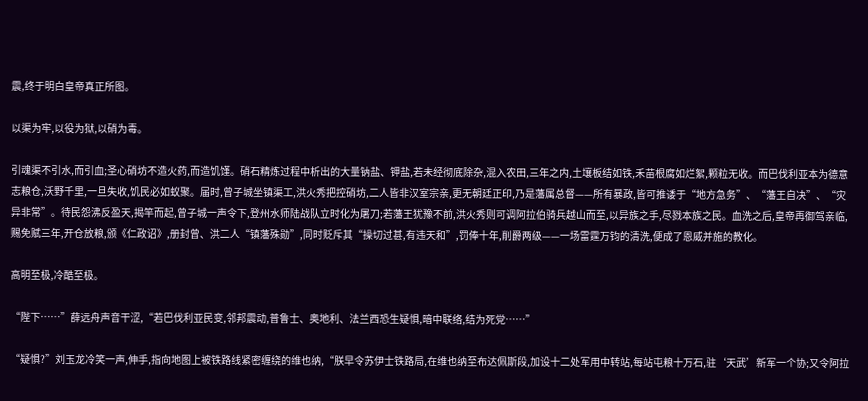震,终于明白皇帝真正所图。

以渠为牢,以役为狱,以硝为毒。

引魂渠不引水,而引血;圣心硝坊不造火药,而造饥馑。硝石精炼过程中析出的大量钠盐、钾盐,若未经彻底除杂,混入农田,三年之内,土壤板结如铁,禾苗根腐如烂絮,颗粒无收。而巴伐利亚本为德意志粮仓,沃野千里,一旦失收,饥民必如蚁聚。届时,曾子城坐镇渠工,洪火秀把控硝坊,二人皆非汉室宗亲,更无朝廷正印,乃是藩属总督——所有暴政,皆可推诿于“地方急务”、“藩王自决”、“灾异非常”。待民怨沸反盈天,揭竿而起,曾子城一声令下,登州水师陆战队立时化为屠刀;若藩王犹豫不前,洪火秀则可调阿拉伯骑兵越山而至,以异族之手,尽戮本族之民。血洗之后,皇帝再御驾亲临,赐免赋三年,开仓放粮,颁《仁政诏》,册封曾、洪二人“镇藩殊勋”,同时贬斥其“操切过甚,有违天和”,罚俸十年,削爵两级——一场雷霆万钧的清洗,便成了恩威并施的教化。

高明至极,冷酷至极。

“陛下……”薛远舟声音干涩,“若巴伐利亚民变,邻邦震动,普鲁士、奥地利、法兰西恐生疑惧,暗中联络,结为死党……”

“疑惧?”刘玉龙冷笑一声,伸手,指向地图上被铁路线紧密缠绕的维也纳,“朕早令苏伊士铁路局,在维也纳至布达佩斯段,加设十二处军用中转站,每站屯粮十万石,驻‘天武’新军一个协;又令阿拉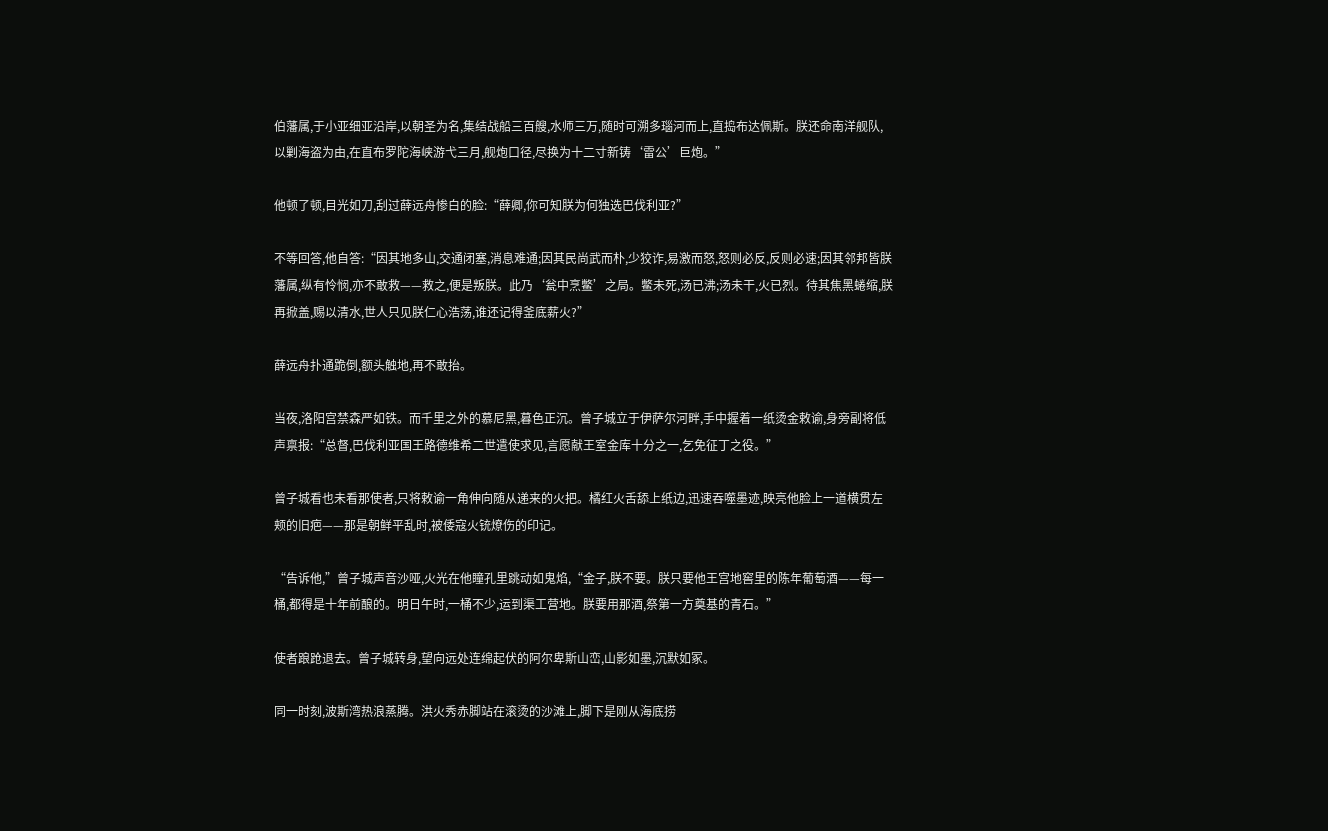伯藩属,于小亚细亚沿岸,以朝圣为名,集结战船三百艘,水师三万,随时可溯多瑙河而上,直捣布达佩斯。朕还命南洋舰队,以剿海盗为由,在直布罗陀海峡游弋三月,舰炮口径,尽换为十二寸新铸‘雷公’巨炮。”

他顿了顿,目光如刀,刮过薛远舟惨白的脸:“薛卿,你可知朕为何独选巴伐利亚?”

不等回答,他自答:“因其地多山,交通闭塞,消息难通;因其民尚武而朴,少狡诈,易激而怒,怒则必反,反则必速;因其邻邦皆朕藩属,纵有怜悯,亦不敢救——救之,便是叛朕。此乃‘瓮中烹鳖’之局。鳖未死,汤已沸;汤未干,火已烈。待其焦黑蜷缩,朕再掀盖,赐以清水,世人只见朕仁心浩荡,谁还记得釜底薪火?”

薛远舟扑通跪倒,额头触地,再不敢抬。

当夜,洛阳宫禁森严如铁。而千里之外的慕尼黑,暮色正沉。曾子城立于伊萨尔河畔,手中握着一纸烫金敕谕,身旁副将低声禀报:“总督,巴伐利亚国王路德维希二世遣使求见,言愿献王室金库十分之一,乞免征丁之役。”

曾子城看也未看那使者,只将敕谕一角伸向随从递来的火把。橘红火舌舔上纸边,迅速吞噬墨迹,映亮他脸上一道横贯左颊的旧疤——那是朝鲜平乱时,被倭寇火铳燎伤的印记。

“告诉他,”曾子城声音沙哑,火光在他瞳孔里跳动如鬼焰,“金子,朕不要。朕只要他王宫地窖里的陈年葡萄酒——每一桶,都得是十年前酿的。明日午时,一桶不少,运到渠工营地。朕要用那酒,祭第一方奠基的青石。”

使者踉跄退去。曾子城转身,望向远处连绵起伏的阿尔卑斯山峦,山影如墨,沉默如冢。

同一时刻,波斯湾热浪蒸腾。洪火秀赤脚站在滚烫的沙滩上,脚下是刚从海底捞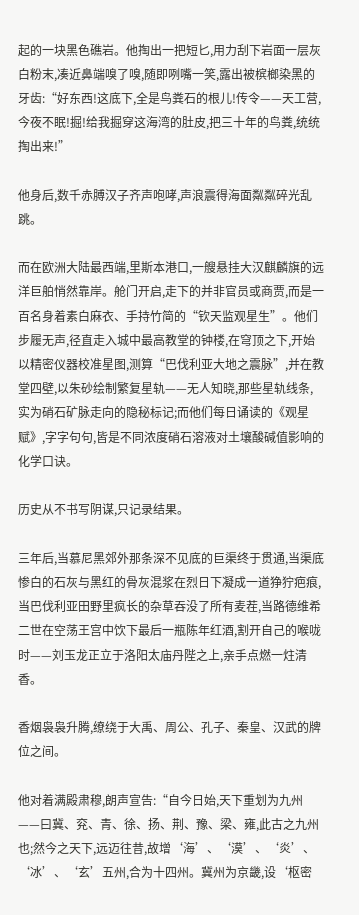起的一块黑色礁岩。他掏出一把短匕,用力刮下岩面一层灰白粉末,凑近鼻端嗅了嗅,随即咧嘴一笑,露出被槟榔染黑的牙齿:“好东西!这底下,全是鸟粪石的根儿!传令——天工营,今夜不眠!掘!给我掘穿这海湾的肚皮,把三十年的鸟粪,统统掏出来!”

他身后,数千赤膊汉子齐声咆哮,声浪震得海面粼粼碎光乱跳。

而在欧洲大陆最西端,里斯本港口,一艘悬挂大汉麒麟旗的远洋巨舶悄然靠岸。舱门开启,走下的并非官员或商贾,而是一百名身着素白麻衣、手持竹简的“钦天监观星生”。他们步履无声,径直走入城中最高教堂的钟楼,在穹顶之下,开始以精密仪器校准星图,测算“巴伐利亚大地之震脉”,并在教堂四壁,以朱砂绘制繁复星轨——无人知晓,那些星轨线条,实为硝石矿脉走向的隐秘标记;而他们每日诵读的《观星赋》,字字句句,皆是不同浓度硝石溶液对土壤酸碱值影响的化学口诀。

历史从不书写阴谋,只记录结果。

三年后,当慕尼黑郊外那条深不见底的巨渠终于贯通,当渠底惨白的石灰与黑红的骨灰混浆在烈日下凝成一道狰狞疤痕,当巴伐利亚田野里疯长的杂草吞没了所有麦茬,当路德维希二世在空荡王宫中饮下最后一瓶陈年红酒,割开自己的喉咙时——刘玉龙正立于洛阳太庙丹陛之上,亲手点燃一炷清香。

香烟袅袅升腾,缭绕于大禹、周公、孔子、秦皇、汉武的牌位之间。

他对着满殿肃穆,朗声宣告:“自今日始,天下重划为九州——曰冀、兖、青、徐、扬、荆、豫、梁、雍,此古之九州也;然今之天下,远迈往昔,故增‘海’、‘漠’、‘炎’、‘冰’、‘玄’五州,合为十四州。冀州为京畿,设‘枢密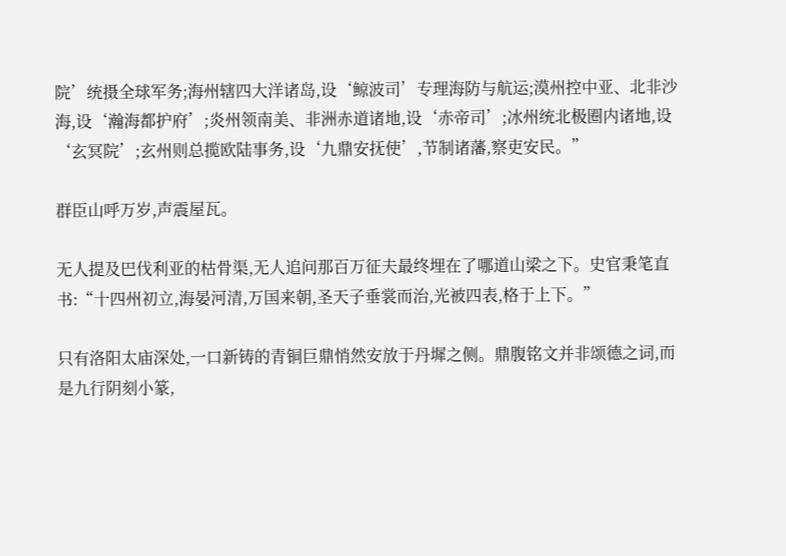院’统摄全球军务;海州辖四大洋诸岛,设‘鲸波司’专理海防与航运;漠州控中亚、北非沙海,设‘瀚海都护府’;炎州领南美、非洲赤道诸地,设‘赤帝司’;冰州统北极圈内诸地,设‘玄冥院’;玄州则总揽欧陆事务,设‘九鼎安抚使’,节制诸藩,察吏安民。”

群臣山呼万岁,声震屋瓦。

无人提及巴伐利亚的枯骨渠,无人追问那百万征夫最终埋在了哪道山梁之下。史官秉笔直书:“十四州初立,海晏河清,万国来朝,圣天子垂裳而治,光被四表,格于上下。”

只有洛阳太庙深处,一口新铸的青铜巨鼎悄然安放于丹墀之侧。鼎腹铭文并非颂德之词,而是九行阴刻小篆,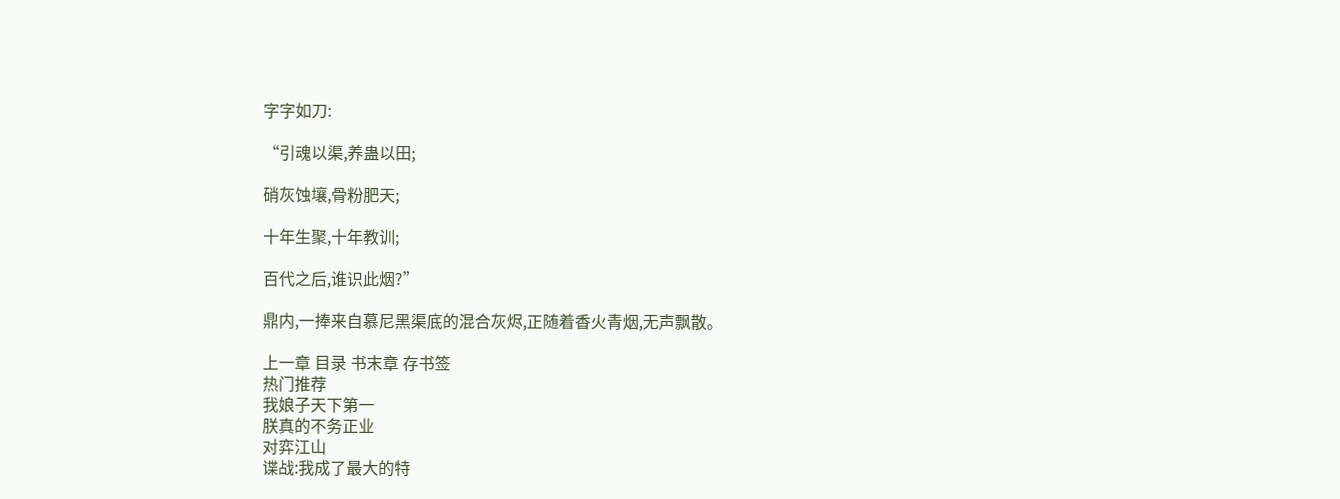字字如刀:

“引魂以渠,养蛊以田;

硝灰蚀壤,骨粉肥天;

十年生聚,十年教训;

百代之后,谁识此烟?”

鼎内,一捧来自慕尼黑渠底的混合灰烬,正随着香火青烟,无声飘散。

上一章 目录 书末章 存书签
热门推荐
我娘子天下第一
朕真的不务正业
对弈江山
谍战:我成了最大的特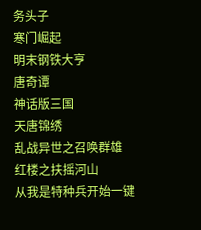务头子
寒门崛起
明末钢铁大亨
唐奇谭
神话版三国
天唐锦绣
乱战异世之召唤群雄
红楼之扶摇河山
从我是特种兵开始一键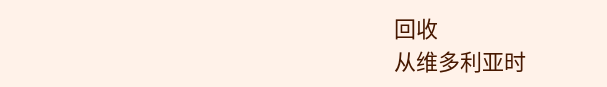回收
从维多利亚时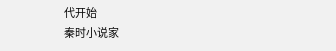代开始
秦时小说家